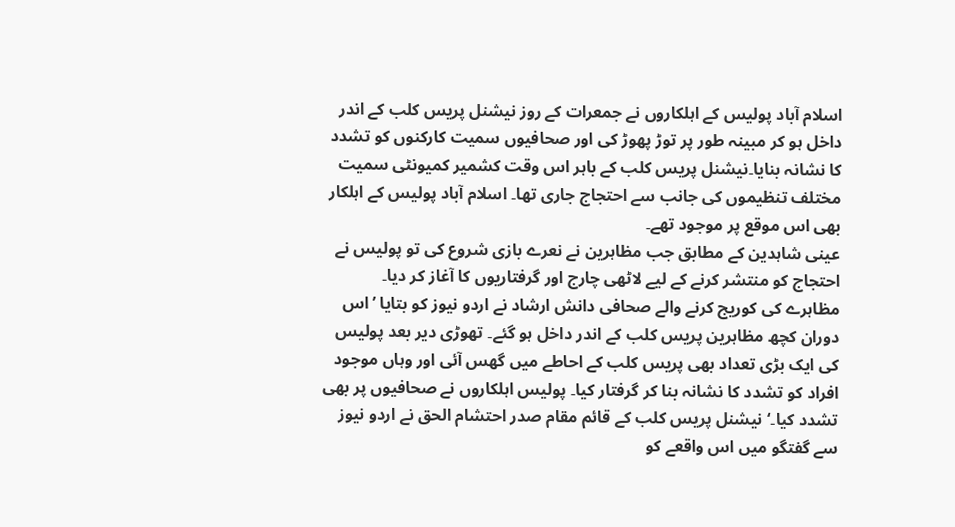اسلام آباد پولیس کے اہلکاروں نے جمعرات کے روز نیشنل پریس کلب کے اندر داخل ہو کر مبینہ طور پر توڑ پھوڑ کی اور صحافیوں سمیت کارکنوں کو تشدد کا نشانہ بنایا۔نیشنل پریس کلب کے باہر اس وقت کشمیر کمیونٹی سمیت مختلف تنظیموں کی جانب سے احتجاج جاری تھا۔ اسلام آباد پولیس کے اہلکار بھی اس موقع پر موجود تھے۔
عینی شاہدین کے مطابق جب مظاہرین نے نعرے بازی شروع کی تو پولیس نے احتجاج کو منتشر کرنے کے لیے لاٹھی چارج اور گرفتاریوں کا آغاز کر دیا۔
مظاہرے کی کوریج کرنے والے صحافی دانش ارشاد نے اردو نیوز کو بتایا ’اس دوران کچھ مظاہرین پریس کلب کے اندر داخل ہو گئے۔ تھوڑی دیر بعد پولیس کی ایک بڑی تعداد بھی پریس کلب کے احاطے میں گھس آئی اور وہاں موجود افراد کو تشدد کا نشانہ بنا کر گرفتار کیا۔ پولیس اہلکاروں نے صحافیوں پر بھی تشدد کیا۔‘نیشنل پریس کلب کے قائم مقام صدر احتشام الحق نے اردو نیوز سے گفتگو میں اس واقعے کو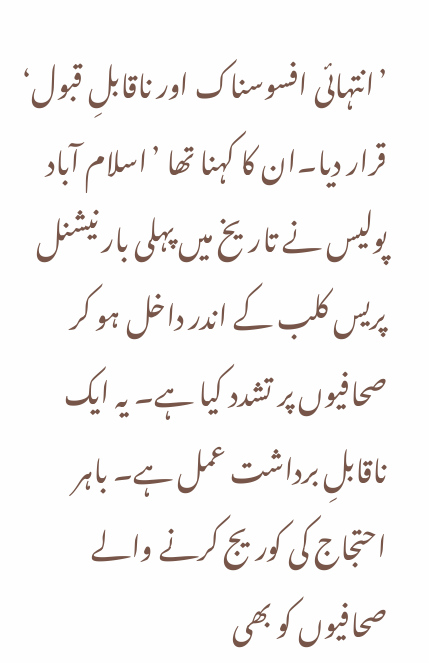’انتہائی افسوسناک اور ناقابلِ قبول‘ قرار دیا۔ان کا کہنا تھا ’اسلام آباد پولیس نے تاریخ میں پہلی بار نیشنل پریس کلب کے اندر داخل ہو کر صحافیوں پر تشدد کیا ہے۔ یہ ایک ناقابلِ برداشت عمل ہے۔ باہر احتجاج کی کوریج کرنے والے صحافیوں کو بھی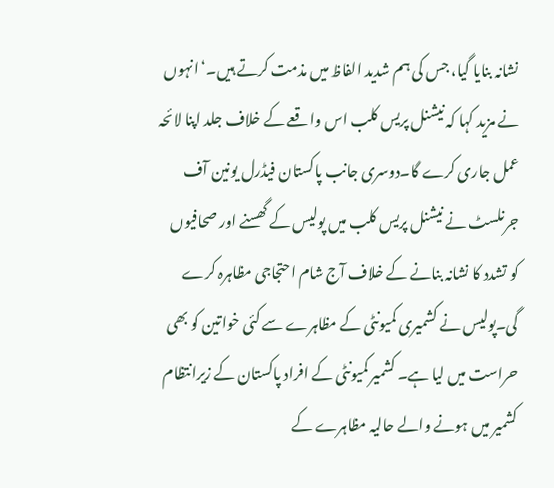نشانہ بنایا گیا، جس کی ہم شدید الفاظ میں مذمت کرتے ہیں۔‘انہوں نے مزید کہا کہ نیشنل پریس کلب اس واقعے کے خلاف جلد اپنا لائحہ عمل جاری کرے گا۔دوسری جانب پاکستان فیڈرل یونین آف جرنلسٹ نے نیشنل پریس کلب میں پولیس کے گھسنے اور صحافیوں کو تشدد کا نشانہ بنانے کے خلاف آج شام احتجاجی مظاہرہ کرے گی۔پولیس نے کشمیری کمیونٹی کے مظاہرے سے کئی خواتین کو بھی حراست میں لیا ہے۔ کشمیر کمیونٹی کے افراد پاکستان کے زیرانتظام کشمیر میں ہونے والے حالیہ مظاہرے کے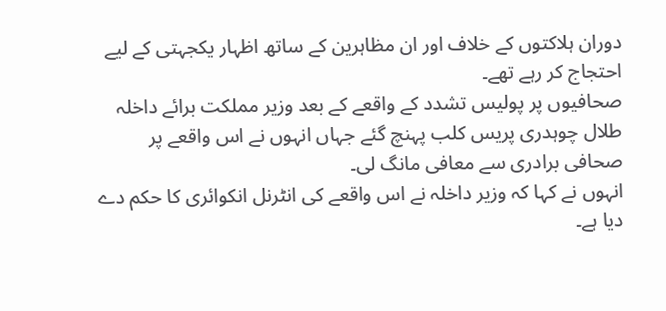دوران ہلاکتوں کے خلاف اور ان مظاہرین کے ساتھ اظہار یکجہتی کے لیے احتجاج کر رہے تھے۔
صحافیوں پر پولیس تشدد کے واقعے کے بعد وزیر مملکت برائے داخلہ طلال چوہدری پریس کلب پہنچ گئے جہاں انہوں نے اس واقعے پر صحافی برادری سے معافی مانگ لی۔
انہوں نے کہا کہ وزیر داخلہ نے اس واقعے کی انٹرنل انکوائری کا حکم دے دیا ہے۔